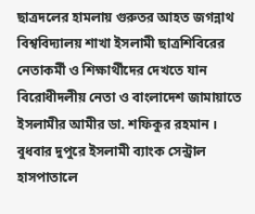ছাত্রদলের হামলায় গুরুতর আহত জগন্নাথ বিশ্ববিদ্যালয় শাখা ইসলামী ছাত্রশিবিরের নেতাকর্মী ও শিক্ষার্থীদের দেখতে যান বিরোধীদলীয় নেতা ও বাংলাদেশ জামায়াতে ইসলামীর আমীর ডা. শফিকুর রহমান ।
বুধবার দুপুরে ইসলামী ব্যাংক সেন্ট্রাল হাসপাতালে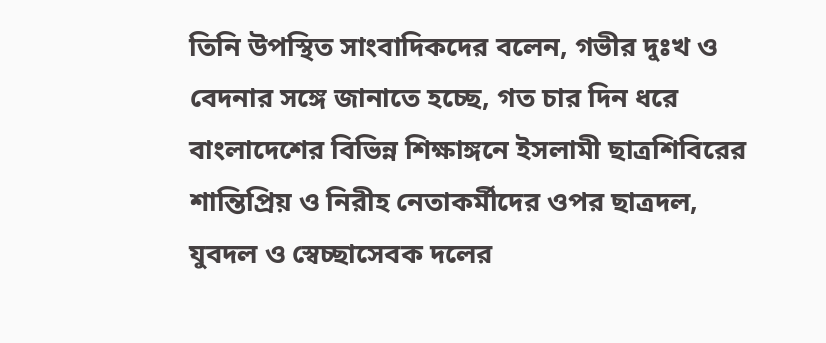তিনি উপস্থিত সাংবাদিকদের বলেন, গভীর দুঃখ ও বেদনার সঙ্গে জানাতে হচ্ছে, গত চার দিন ধরে বাংলাদেশের বিভিন্ন শিক্ষাঙ্গনে ইসলামী ছাত্রশিবিরের শান্তিপ্রিয় ও নিরীহ নেতাকর্মীদের ওপর ছাত্রদল, যুবদল ও স্বেচ্ছাসেবক দলের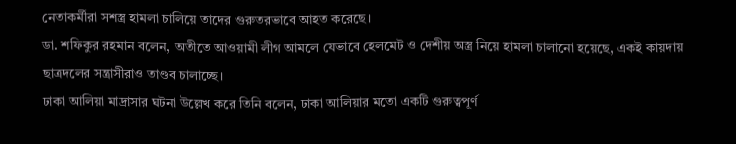নেতাকর্মীরা সশস্ত্র হামলা চালিয়ে তাদের গুরুতরভাবে আহত করেছে।
ডা. শফিকুর রহমান বলেন, অতীতে আওয়ামী লীগ আমলে যেভাবে হেলমেট ও দেশীয় অস্ত্র নিয়ে হামলা চালানো হয়েছে, একই কায়দায় ছাত্রদলের সন্ত্রাসীরাও তাণ্ডব চালাচ্ছে।
ঢাকা আলিয়া মাদ্রাসার ঘটনা উল্লেখ করে তিনি বলেন, ঢাকা আলিয়ার মতো একটি গুরুত্বপূর্ণ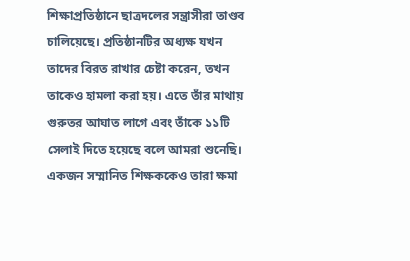শিক্ষাপ্রতিষ্ঠানে ছাত্রদলের সন্ত্রাসীরা তাণ্ডব চালিয়েছে। প্রতিষ্ঠানটির অধ্যক্ষ যখন তাদের বিরত রাখার চেষ্টা করেন, তখন তাকেও হামলা করা হয়। এতে তাঁর মাথায় গুরুতর আঘাত লাগে এবং তাঁকে ১১টি সেলাই দিতে হয়েছে বলে আমরা শুনেছি। একজন সম্মানিত শিক্ষককেও তারা ক্ষমা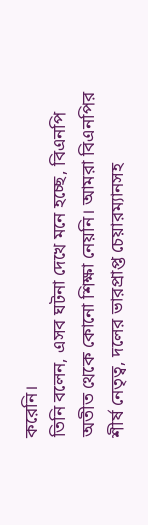করেনি।
তিনি বলেন, এসব ঘটনা দেখে মনে হচ্ছে, বিএনপি অতীত থেকে কোনো শিক্ষা নেয়নি। আমরা বিএনপির শীর্ষ নেতৃত্ব, দলের ভারপ্রাপ্ত চেয়ারম্যানসহ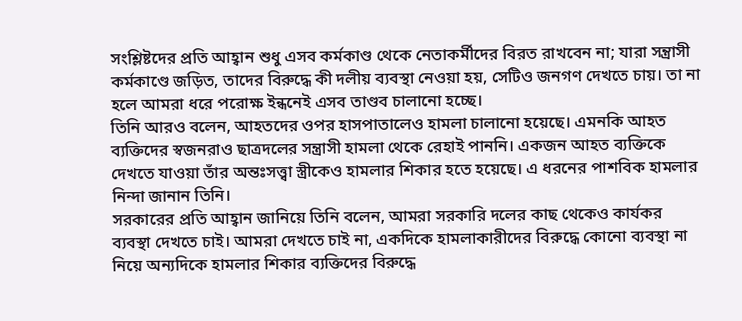সংশ্লিষ্টদের প্রতি আহ্বান শুধু এসব কর্মকাণ্ড থেকে নেতাকর্মীদের বিরত রাখবেন না; যারা সন্ত্রাসী কর্মকাণ্ডে জড়িত, তাদের বিরুদ্ধে কী দলীয় ব্যবস্থা নেওয়া হয়, সেটিও জনগণ দেখতে চায়। তা না হলে আমরা ধরে পরোক্ষ ইন্ধনেই এসব তাণ্ডব চালানো হচ্ছে।
তিনি আরও বলেন, আহতদের ওপর হাসপাতালেও হামলা চালানো হয়েছে। এমনকি আহত ব্যক্তিদের স্বজনরাও ছাত্রদলের সন্ত্রাসী হামলা থেকে রেহাই পাননি। একজন আহত ব্যক্তিকে দেখতে যাওয়া তাঁর অন্তঃসত্ত্বা স্ত্রীকেও হামলার শিকার হতে হয়েছে। এ ধরনের পাশবিক হামলার নিন্দা জানান তিনি।
সরকারের প্রতি আহ্বান জানিয়ে তিনি বলেন, আমরা সরকারি দলের কাছ থেকেও কার্যকর ব্যবস্থা দেখতে চাই। আমরা দেখতে চাই না, একদিকে হামলাকারীদের বিরুদ্ধে কোনো ব্যবস্থা না নিয়ে অন্যদিকে হামলার শিকার ব্যক্তিদের বিরুদ্ধে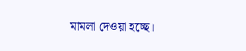মামলা দেওয়া হচ্ছে।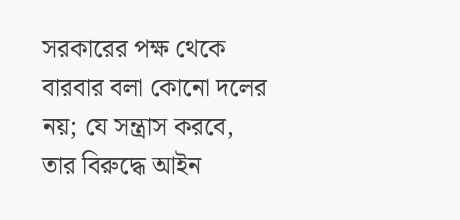সরকারের পক্ষ থেকে বারবার বলা কোনো দলের নয়; যে সন্ত্রাস করবে, তার বিরুদ্ধে আইন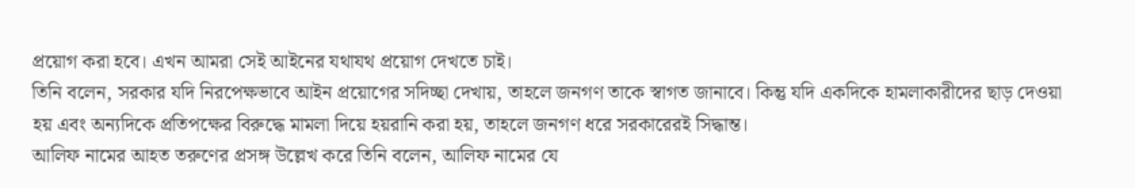প্রয়োগ করা হবে। এখন আমরা সেই আইনের যথাযথ প্রয়োগ দেখতে চাই।
তিনি বলেন, সরকার যদি নিরপেক্ষভাবে আইন প্রয়োগের সদিচ্ছা দেখায়, তাহলে জনগণ তাকে স্বাগত জানাবে। কিন্তু যদি একদিকে হামলাকারীদের ছাড় দেওয়া হয় এবং অন্যদিকে প্রতিপক্ষের বিরুদ্ধে মামলা দিয়ে হয়রানি করা হয়, তাহলে জনগণ ধরে সরকারেরই সিদ্ধান্ত।
আলিফ নামের আহত তরুণের প্রসঙ্গ উল্লেখ করে তিনি বলেন, আলিফ নামের যে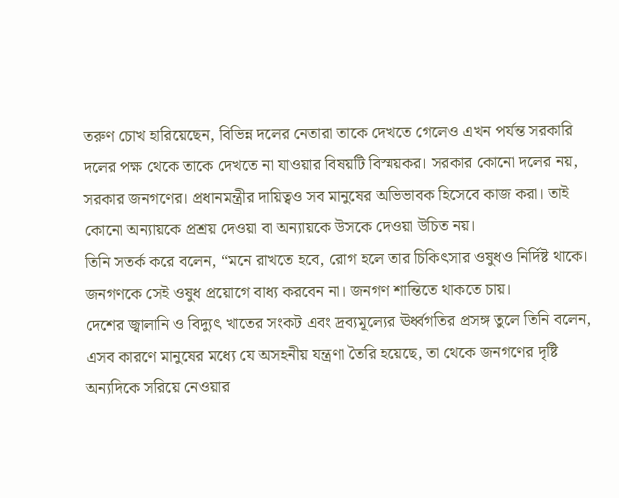তরুণ চোখ হারিয়েছেন, বিভিন্ন দলের নেতারা তাকে দেখতে গেলেও এখন পর্যন্ত সরকারি দলের পক্ষ থেকে তাকে দেখতে না যাওয়ার বিষয়টি বিস্ময়কর। সরকার কোনো দলের নয়, সরকার জনগণের। প্রধানমন্ত্রীর দায়িত্বও সব মানুষের অভিভাবক হিসেবে কাজ করা। তাই কোনো অন্যায়কে প্রশ্রয় দেওয়া বা অন্যায়কে উসকে দেওয়া উচিত নয়।
তিনি সতর্ক করে বলেন, “মনে রাখতে হবে, রোগ হলে তার চিকিৎসার ওষুধও নির্দিষ্ট থাকে। জনগণকে সেই ওষুধ প্রয়োগে বাধ্য করবেন না। জনগণ শান্তিতে থাকতে চায়।
দেশের জ্বালানি ও বিদ্যুৎ খাতের সংকট এবং দ্রব্যমূল্যের ঊর্ধ্বগতির প্রসঙ্গ তুলে তিনি বলেন, এসব কারণে মানুষের মধ্যে যে অসহনীয় যন্ত্রণা তৈরি হয়েছে, তা থেকে জনগণের দৃষ্টি অন্যদিকে সরিয়ে নেওয়ার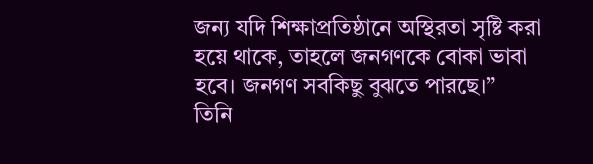জন্য যদি শিক্ষাপ্রতিষ্ঠানে অস্থিরতা সৃষ্টি করা হয়ে থাকে, তাহলে জনগণকে বোকা ভাবা হবে। জনগণ সবকিছু বুঝতে পারছে।”
তিনি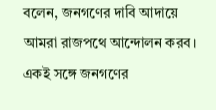বলেন, জনগণের দাবি আদায়ে আমরা রাজপথে আন্দোলন করব। একই সঙ্গে জনগণের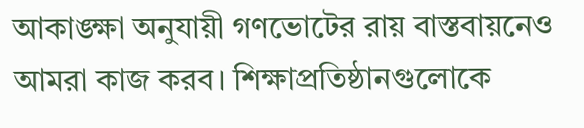আকাঙ্ক্ষা অনুযায়ী গণভোটের রায় বাস্তবায়নেও আমরা কাজ করব। শিক্ষাপ্রতিষ্ঠানগুলোকে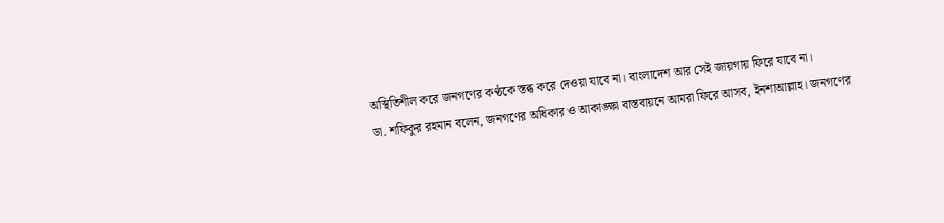অস্থিতিশীল করে জনগণের কণ্ঠকে স্তব্ধ করে দেওয়া যাবে না। বাংলাদেশ আর সেই জায়গায় ফিরে যাবে না।
ডা. শফিকুর রহমান বলেন, জনগণের অধিকার ও আকাঙ্ক্ষা বাস্তবায়নে আমরা ফিরে আসব, ইনশাআল্লাহ। জনগণের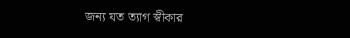জন্য যত ত্যাগ স্বীকার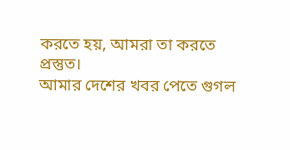করতে হয়, আমরা তা করতে প্রস্তুত।
আমার দেশের খবর পেতে গুগল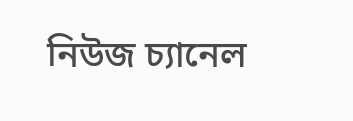নিউজ চ্যানেল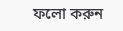ফলো করুন